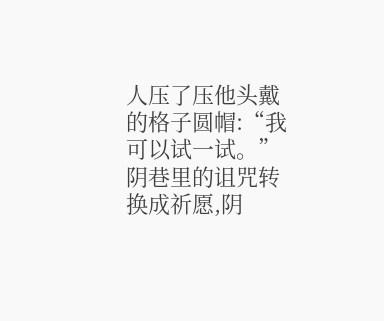人压了压他头戴的格子圆帽:“我可以试一试。”
阴巷里的诅咒转换成祈愿,阴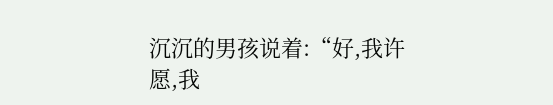沉沉的男孩说着:“好,我许愿,我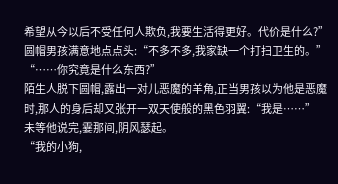希望从今以后不受任何人欺负,我要生活得更好。代价是什么?”
圆帽男孩满意地点点头:“不多不多,我家缺一个打扫卫生的。”
“……你究竟是什么东西?”
陌生人脱下圆帽,露出一对儿恶魔的羊角,正当男孩以为他是恶魔时,那人的身后却又张开一双天使般的黑色羽翼:“我是……”
未等他说完,霎那间,阴风瑟起。
“我的小狗,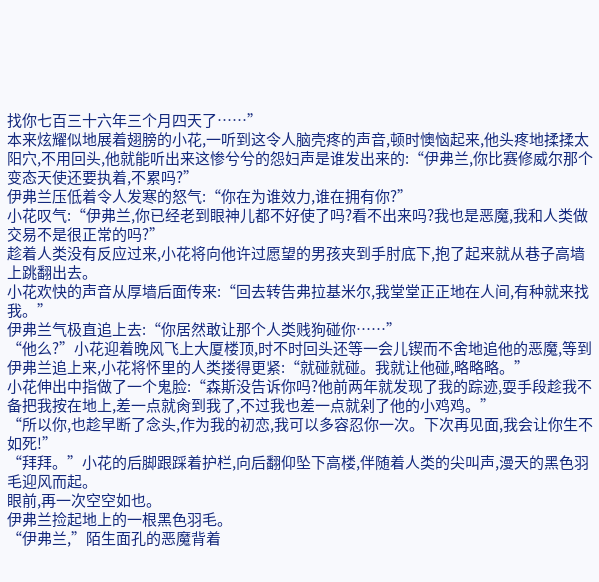找你七百三十六年三个月四天了……”
本来炫耀似地展着翅膀的小花,一听到这令人脑壳疼的声音,顿时懊恼起来,他头疼地揉揉太阳穴,不用回头,他就能听出来这惨兮兮的怨妇声是谁发出来的:“伊弗兰,你比赛修威尔那个变态天使还要执着,不累吗?”
伊弗兰压低着令人发寒的怒气:“你在为谁效力,谁在拥有你?”
小花叹气:“伊弗兰,你已经老到眼神儿都不好使了吗?看不出来吗?我也是恶魔,我和人类做交易不是很正常的吗?”
趁着人类没有反应过来,小花将向他许过愿望的男孩夹到手肘底下,抱了起来就从巷子高墙上跳翻出去。
小花欢快的声音从厚墙后面传来:“回去转告弗拉基米尔,我堂堂正正地在人间,有种就来找我。”
伊弗兰气极直追上去:“你居然敢让那个人类贱狗碰你……”
“他么?”小花迎着晚风飞上大厦楼顶,时不时回头还等一会儿锲而不舍地追他的恶魔,等到伊弗兰追上来,小花将怀里的人类搂得更紧:“就碰就碰。我就让他碰,略略略。”
小花伸出中指做了一个鬼脸:“森斯没告诉你吗?他前两年就发现了我的踪迹,耍手段趁我不备把我按在地上,差一点就肏到我了,不过我也差一点就剁了他的小鸡鸡。”
“所以你,也趁早断了念头,作为我的初恋,我可以多容忍你一次。下次再见面,我会让你生不如死!”
“拜拜。”小花的后脚跟踩着护栏,向后翻仰坠下高楼,伴随着人类的尖叫声,漫天的黑色羽毛迎风而起。
眼前,再一次空空如也。
伊弗兰捡起地上的一根黑色羽毛。
“伊弗兰,”陌生面孔的恶魔背着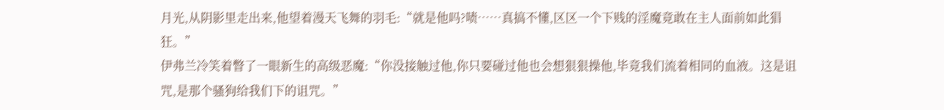月光,从阴影里走出来,他望着漫天飞舞的羽毛:“就是他吗?啧……真搞不懂,区区一个下贱的淫魔竟敢在主人面前如此猖狂。”
伊弗兰冷笑着瞥了一眼新生的高级恶魔:“你没接触过他,你只要碰过他也会想狠狠操他,毕竟我们流着相同的血液。这是诅咒,是那个骚狗给我们下的诅咒。”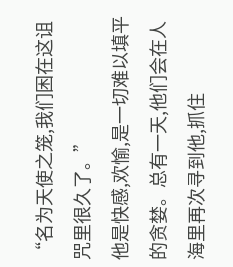“名为天使之笼,我们困在这诅咒里很久了。”
他是快感,欢愉,是一切难以填平的贪婪。总有一天,他们会在人海里再次寻到他,抓住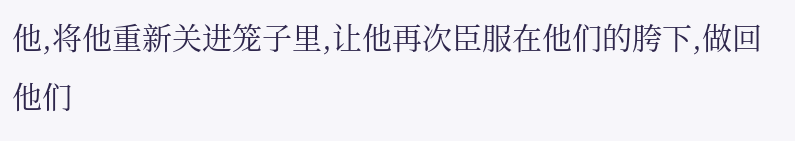他,将他重新关进笼子里,让他再次臣服在他们的胯下,做回他们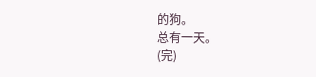的狗。
总有一天。
(完)